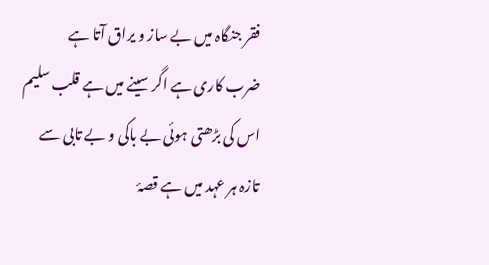فقر جنگاہ میں بے ساز و یراق آتا ہے
ضرب کاری ہے اگر سینے میں ہے قلب سلیم
اس کی بڑھتی ہوئی بے باکی و بے تابی سے
تازہ ہر عہد میں ہے قصۂ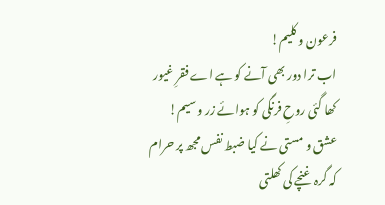فرعون و کلیم!
اب ترا دور بھی آنے کو ہے اے فقرِ غیور
کھا گئی روحِ فرنگی کو ہوائے زر و سیم!
عشق و مستی نے کیا ضبط نفس مجھ پر حرام
کہ گرہ غنچے کی کھلتی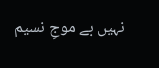نہیں بے موجِ نسیم